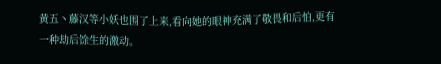黄五丶藤汉等小妖也围了上来,看向她的眼神充满了敬畏和后怕,更有一种劫后馀生的激动。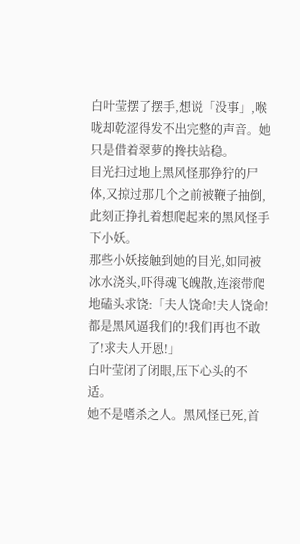白叶莹摆了摆手,想说「没事」,喉咙却乾涩得发不出完整的声音。她只是借着翠萝的搀扶站稳。
目光扫过地上黑风怪那狰狞的尸体,又掠过那几个之前被鞭子抽倒,此刻正挣扎着想爬起来的黑风怪手下小妖。
那些小妖接触到她的目光,如同被冰水浇头,吓得魂飞魄散,连滚带爬地磕头求饶:「夫人饶命!夫人饶命!都是黑风逼我们的!我们再也不敢了!求夫人开恩!」
白叶莹闭了闭眼,压下心头的不适。
她不是嗜杀之人。黑风怪已死,首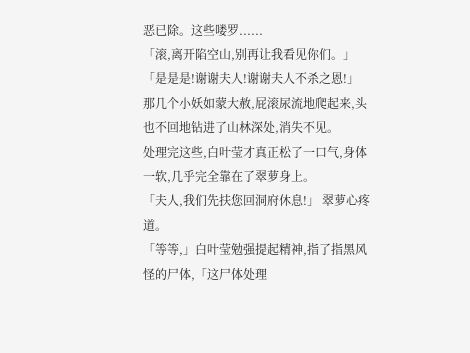恶已除。这些喽罗......
「滚,离开陷空山,别再让我看见你们。」
「是是是!谢谢夫人!谢谢夫人不杀之恩!」 那几个小妖如蒙大赦,屁滚尿流地爬起来,头也不回地钻进了山林深处,消失不见。
处理完这些,白叶莹才真正松了一口气,身体一软,几乎完全靠在了翠萝身上。
「夫人,我们先扶您回洞府休息!」 翠萝心疼道。
「等等,」白叶莹勉强提起精神,指了指黑风怪的尸体,「这尸体处理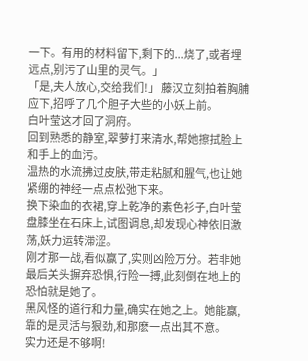一下。有用的材料留下,剩下的...烧了,或者埋远点,别污了山里的灵气。」
「是,夫人放心,交给我们!」 藤汉立刻拍着胸脯应下,招呼了几个胆子大些的小妖上前。
白叶莹这才回了洞府。
回到熟悉的静室,翠萝打来清水,帮她擦拭脸上和手上的血污。
温热的水流拂过皮肤,带走粘腻和腥气,也让她紧绷的神经一点点松弛下来。
换下染血的衣裙,穿上乾净的素色衫子,白叶莹盘膝坐在石床上,试图调息,却发现心神依旧激荡,妖力运转滞涩。
刚才那一战,看似赢了,实则凶险万分。若非她最后关头摒弃恐惧,行险一搏,此刻倒在地上的恐怕就是她了。
黑风怪的道行和力量,确实在她之上。她能赢,靠的是灵活与狠劲,和那麽一点出其不意。
实力还是不够啊!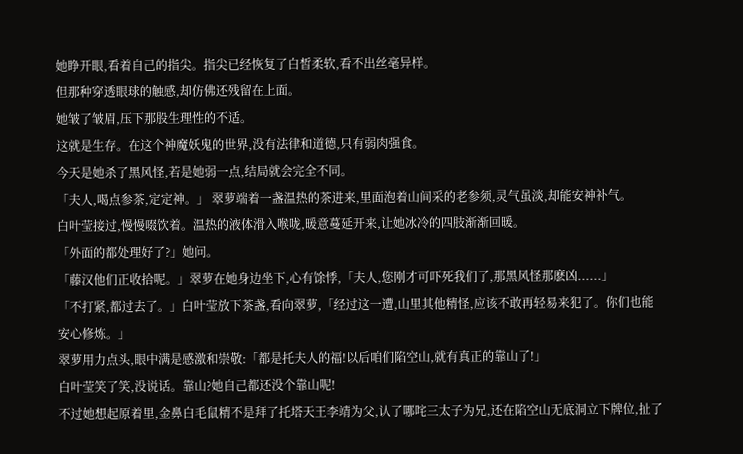她睁开眼,看着自己的指尖。指尖已经恢复了白皙柔软,看不出丝毫异样。
但那种穿透眼球的触感,却仿佛还残留在上面。
她皱了皱眉,压下那股生理性的不适。
这就是生存。在这个神魔妖鬼的世界,没有法律和道德,只有弱肉强食。
今天是她杀了黑风怪,若是她弱一点,结局就会完全不同。
「夫人,喝点参茶,定定神。」 翠萝端着一盏温热的茶进来,里面泡着山间采的老参须,灵气虽淡,却能安神补气。
白叶莹接过,慢慢啜饮着。温热的液体滑入喉咙,暖意蔓延开来,让她冰冷的四肢渐渐回暖。
「外面的都处理好了?」她问。
「藤汉他们正收拾呢。」翠萝在她身边坐下,心有馀悸,「夫人,您刚才可吓死我们了,那黑风怪那麽凶......」
「不打紧,都过去了。」白叶莹放下茶盏,看向翠萝,「经过这一遭,山里其他精怪,应该不敢再轻易来犯了。你们也能安心修炼。」
翠萝用力点头,眼中满是感激和崇敬:「都是托夫人的福!以后咱们陷空山,就有真正的靠山了!」
白叶莹笑了笑,没说话。靠山?她自己都还没个靠山呢!
不过她想起原着里,金鼻白毛鼠精不是拜了托塔天王李靖为父,认了哪咤三太子为兄,还在陷空山无底洞立下牌位,扯了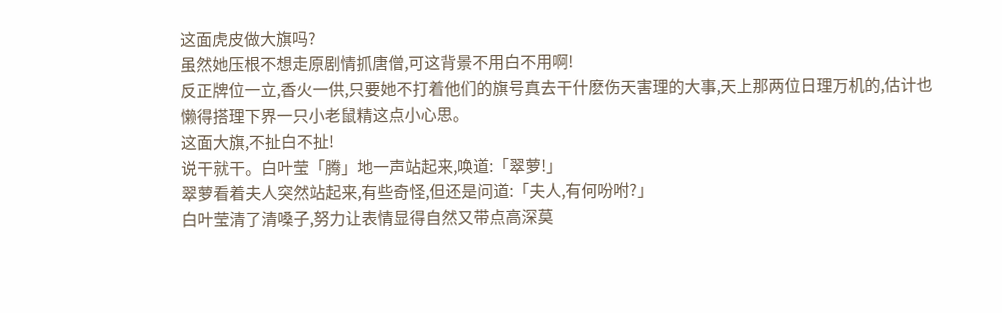这面虎皮做大旗吗?
虽然她压根不想走原剧情抓唐僧,可这背景不用白不用啊!
反正牌位一立,香火一供,只要她不打着他们的旗号真去干什麽伤天害理的大事,天上那两位日理万机的,估计也懒得搭理下界一只小老鼠精这点小心思。
这面大旗,不扯白不扯!
说干就干。白叶莹「腾」地一声站起来,唤道:「翠萝!」
翠萝看着夫人突然站起来,有些奇怪,但还是问道:「夫人,有何吩咐?」
白叶莹清了清嗓子,努力让表情显得自然又带点高深莫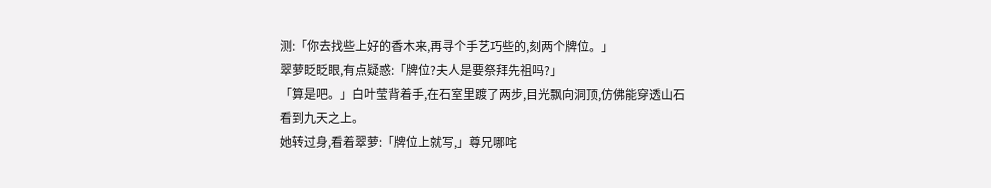测:「你去找些上好的香木来,再寻个手艺巧些的,刻两个牌位。」
翠萝眨眨眼,有点疑惑:「牌位?夫人是要祭拜先祖吗?」
「算是吧。」白叶莹背着手,在石室里踱了两步,目光飘向洞顶,仿佛能穿透山石看到九天之上。
她转过身,看着翠萝:「牌位上就写,」尊兄哪咤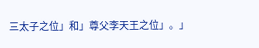三太子之位」和」尊父李天王之位」。」